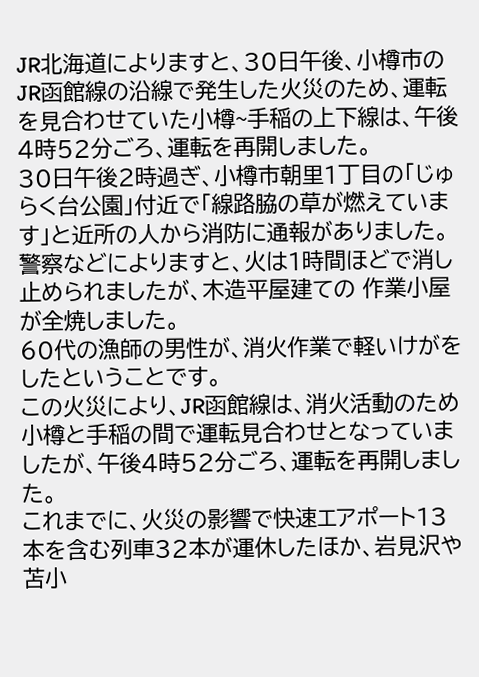JR北海道によりますと、30日午後、小樽市のJR函館線の沿線で発生した火災のため、運転を見合わせていた小樽~手稲の上下線は、午後4時52分ごろ、運転を再開しました。
30日午後2時過ぎ、小樽市朝里1丁目の「じゅらく台公園」付近で「線路脇の草が燃えています」と近所の人から消防に通報がありました。
警察などによりますと、火は1時間ほどで消し止められましたが、木造平屋建ての 作業小屋が全焼しました。
60代の漁師の男性が、消火作業で軽いけがをしたということです。
この火災により、JR函館線は、消火活動のため小樽と手稲の間で運転見合わせとなっていましたが、午後4時52分ごろ、運転を再開しました。
これまでに、火災の影響で快速エアポート13本を含む列車32本が運休したほか、岩見沢や苫小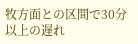牧方面との区間で30分以上の遅れ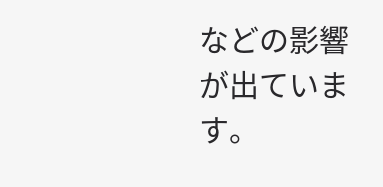などの影響が出ています。